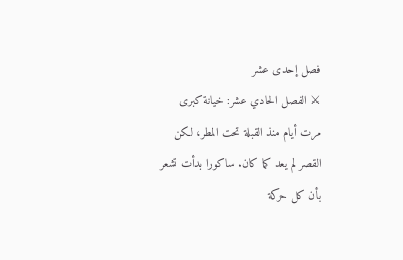فصل إحدى عشر
⚔ الفصل الحادي عشر: خيانة كبرى
مرت أيام منذ القبلة تحت المطر، لكن القصر لم يعد كما كان. ساكورا بدأت تشعر بأن كل حركة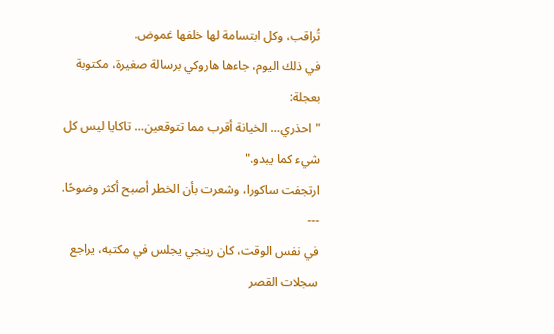تُراقب، وكل ابتسامة لها خلفها غموض.
في ذلك اليوم، جاءها هاروكي برسالة صغيرة، مكتوبة بعجلة:
"احذري… الخيانة أقرب مما تتوقعين… تاكايا ليس كل شيء كما يبدو."
ارتجفت ساكورا، وشعرت بأن الخطر أصبح أكثر وضوحًا.
---
في نفس الوقت، كان رينجي يجلس في مكتبه، يراجع سجلات القصر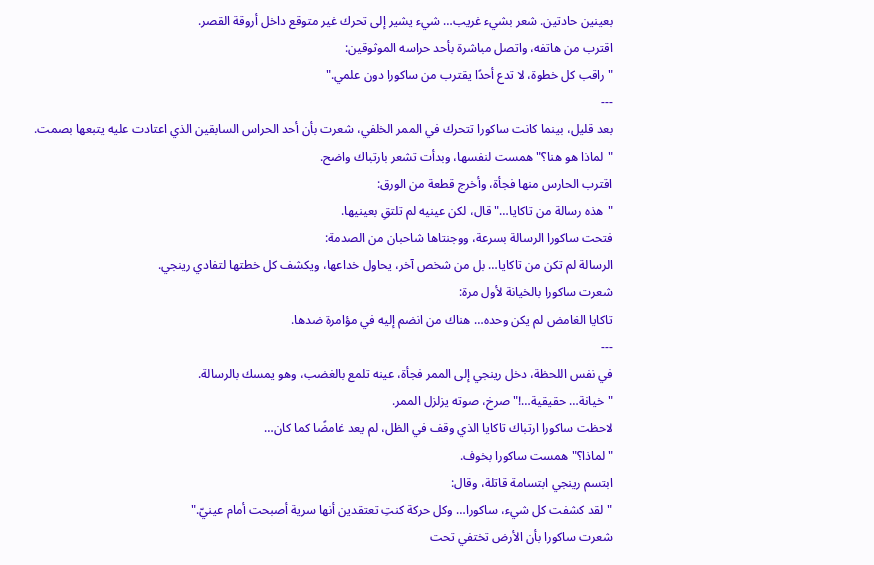بعينين حادتين. شعر بشيء غريب… شيء يشير إلى تحرك غير متوقع داخل أروقة القصر.
اقترب من هاتفه، واتصل مباشرة بأحد حراسه الموثوقين:
"راقب كل خطوة، لا تدع أحدًا يقترب من ساكورا دون علمي."
---
بعد قليل، بينما كانت ساكورا تتحرك في الممر الخلفي، شعرت بأن أحد الحراس السابقين الذي اعتادت عليه يتبعها بصمت.
"لماذا هو هنا؟" همست لنفسها، وبدأت تشعر بارتباك واضح.
اقترب الحارس منها فجأة، وأخرج قطعة من الورق:
"هذه رسالة من تاكايا…" قال، لكن عينيه لم تلتقِ بعينيها.
فتحت ساكورا الرسالة بسرعة، ووجنتاها شاحبان من الصدمة:
الرسالة لم تكن من تاكايا… بل من شخص آخر، يحاول خداعها، ويكشف كل خطتها لتفادي رينجي.
شعرت ساكورا بالخيانة لأول مرة:
تاكايا الغامض لم يكن وحده… هناك من انضم إليه في مؤامرة ضدها.
---
في نفس اللحظة، دخل رينجي إلى الممر فجأة، عينه تلمع بالغضب، وهو يمسك بالرسالة.
"خيانة… حقيقية…!" صرخ، صوته يزلزل الممر.
لاحظت ساكورا ارتباك تاكايا الذي وقف في الظل، لم يعد غامضًا كما كان…
"لماذا؟" همست ساكورا بخوف.
ابتسم رينجي ابتسامة قاتلة، وقال:
"لقد كشفت كل شيء، ساكورا… وكل حركة كنتِ تعتقدين أنها سرية أصبحت أمام عينيّ."
شعرت ساكورا بأن الأرض تختفي تحت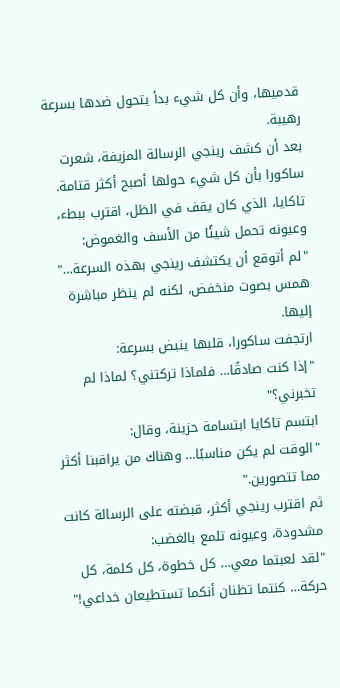قدميها، وأن كل شيء بدأ يتحول ضدها بسرعة رهيبة.
بعد أن كشف رينجي الرسالة المزيفة، شعرت ساكورا بأن كل شيء حولها أصبح أكثر قتامة.
تاكايا، الذي كان يقف في الظل، اقترب ببطء، وعيونه تحمل شيئًا من الأسف والغموض:
"لم أتوقع أن يكتشف رينجي بهذه السرعة…" همس بصوت منخفض، لكنه لم ينظر مباشرة إليها.
ارتجفت ساكورا، قلبها ينبض بسرعة:
"إذا كنت صادقًا… فلماذا تركتني؟ لماذا لم تخبرني؟"
ابتسم تاكايا ابتسامة حزينة، وقال:
"الوقت لم يكن مناسبًا… وهناك من يراقبنا أكثر مما تتصورين."
ثم اقترب رينجي أكثر، قبضته على الرسالة كانت مشدودة، وعيونه تلمع بالغضب:
"لقد لعبتما معي… كل خطوة، كل كلمة، كل حركة… كنتما تظنان أنكما تستطيعان خداعي!"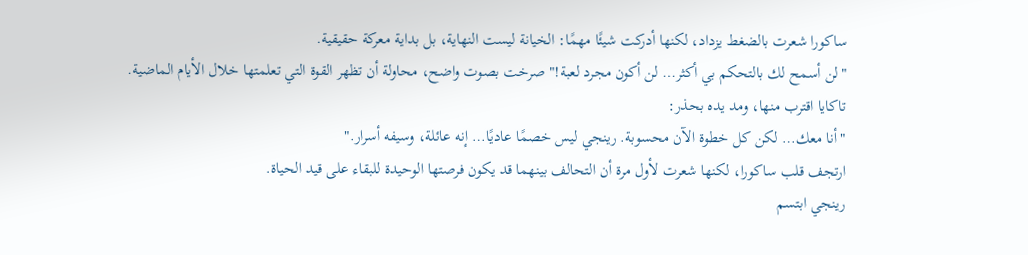ساكورا شعرت بالضغط يزداد، لكنها أدركت شيئًا مهمًا: الخيانة ليست النهاية، بل بداية معركة حقيقية.
"لن أسمح لك بالتحكم بي أكثر… لن أكون مجرد لعبة!" صرخت بصوت واضح، محاولة أن تظهر القوة التي تعلمتها خلال الأيام الماضية.
تاكايا اقترب منها، ومد يده بحذر:
"أنا معك… لكن كل خطوة الآن محسوبة. رينجي ليس خصمًا عاديًا… إنه عائلة، وسيفه أسرار."
ارتجف قلب ساكورا، لكنها شعرت لأول مرة أن التحالف بينهما قد يكون فرصتها الوحيدة للبقاء على قيد الحياة.
رينجي ابتسم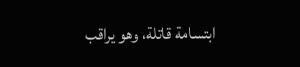ابتسامة قاتلة، وهو يراقب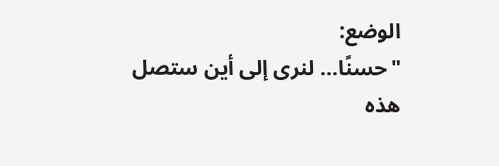الوضع:
"حسنًا… لنرى إلى أين ستصل هذه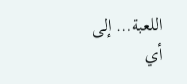اللعبة… إلى أي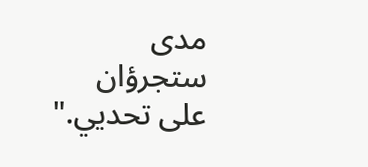مدى ستجرؤان على تحديي."